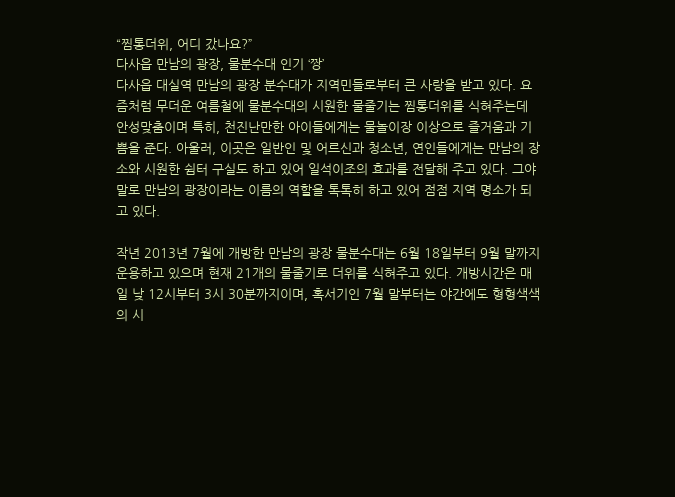“찜통더위, 어디 갔나요?”
다사읍 만남의 광장, 물분수대 인기 ‘짱’
다사읍 대실역 만남의 광장 분수대가 지역민들로부터 큰 사랑을 받고 있다. 요즘처럼 무더운 여름철에 물분수대의 시원한 물줄기는 찜통더위를 식혀주는데 안성맞춤이며 특히, 천진난만한 아이들에게는 물놀이장 이상으로 즐거움과 기쁨을 준다. 아울러, 이곳은 일반인 및 어르신과 청소년, 연인들에게는 만남의 장소와 시원한 쉼터 구실도 하고 있어 일석이조의 효과를 전달해 주고 있다. 그야말로 만남의 광장이라는 이름의 역할을 톡톡히 하고 있어 점점 지역 명소가 되고 있다.

작년 2013년 7월에 개방한 만남의 광장 물분수대는 6월 18일부터 9월 말까지 운용하고 있으며 현재 21개의 물줄기로 더위를 식혀주고 있다. 개방시간은 매일 낮 12시부터 3시 30분까지이며, 혹서기인 7월 말부터는 야간에도 형형색색의 시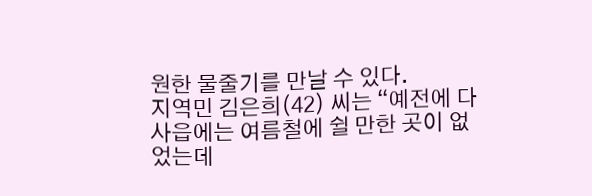원한 물줄기를 만날 수 있다.
지역민 김은희(42) 씨는 “예전에 다사읍에는 여름철에 쉴 만한 곳이 없었는데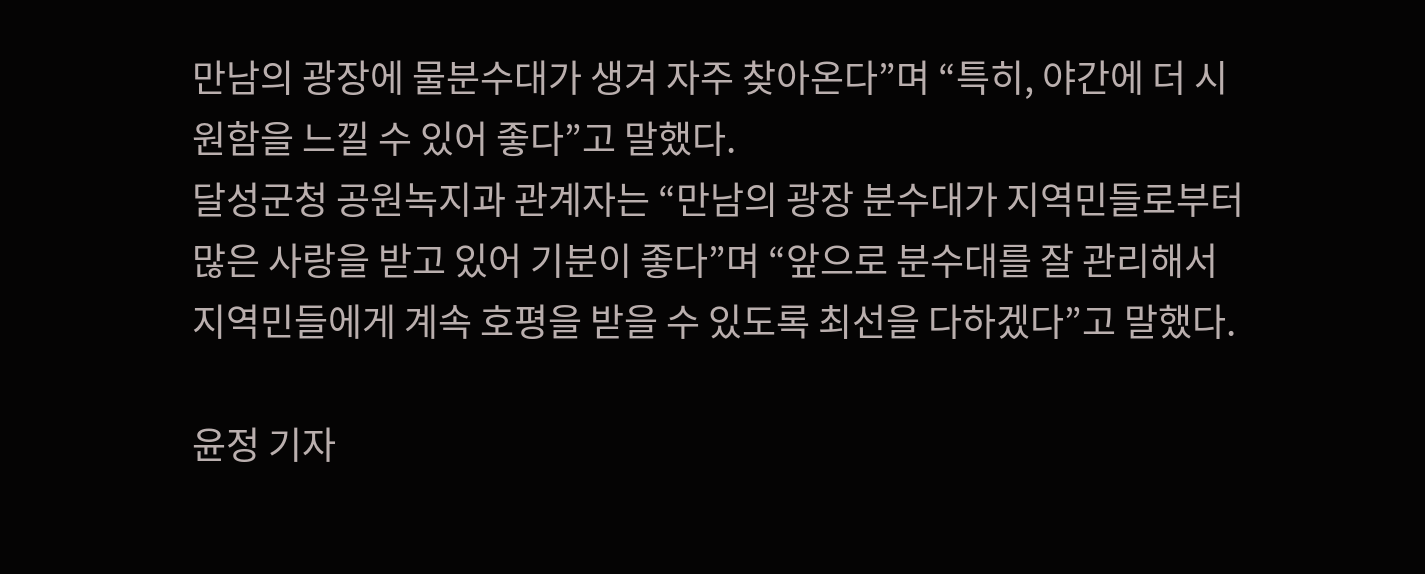만남의 광장에 물분수대가 생겨 자주 찾아온다”며 “특히, 야간에 더 시원함을 느낄 수 있어 좋다”고 말했다.
달성군청 공원녹지과 관계자는 “만남의 광장 분수대가 지역민들로부터 많은 사랑을 받고 있어 기분이 좋다”며 “앞으로 분수대를 잘 관리해서 지역민들에게 계속 호평을 받을 수 있도록 최선을 다하겠다”고 말했다.

윤정 기자